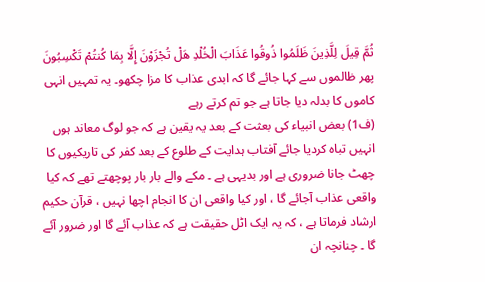ثُمَّ قِيلَ لِلَّذِينَ ظَلَمُوا ذُوقُوا عَذَابَ الْخُلْدِ هَلْ تُجْزَوْنَ إِلَّا بِمَا كُنتُمْ تَكْسِبُونَ
پھر ظالموں سے کہا جائے گا کہ ابدی عذاب کا مزا چکھو۔ یہ تمہیں انہی کاموں کا بدلہ دیا جاتا ہے جو تم کرتے رہے
(ف1) بعض انبیاء کی بعثت کے بعد یہ یقین ہے کہ جو لوگ معاند ہوں انہیں تباہ کردیا جائے آفتاب ہدایت کے طلوع کے بعد کفر کی تاریکیوں کا چھٹ جانا ضروری ہے اور بدیہی ہے ۔ مکے والے بار بار پوچھتے تھے کہ کیا واقعی عذاب آجائے گا ، اور کیا واقعی ان کا انجام اچھا نہیں ، قرآن حکیم ارشاد فرماتا ہے ، کہ یہ ایک اٹل حقیقت ہے کہ عذاب آئے گا اور ضرور آئے گا ۔ چنانچہ ان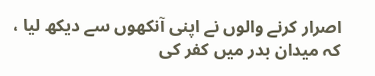اصرار کرنے والوں نے اپنی آنکھوں سے دیکھ لیا ، کہ میدان بدر میں کفر کی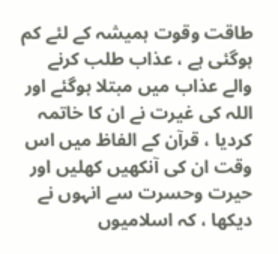طاقت وقوت ہمیشہ کے لئے کم ہوگئی ہے ، عذاب طلب کرنے والے عذاب میں مبتلا ہوگئے اور اللہ کی غیرت نے ان کا خاتمہ کردیا ، قرآن کے الفاظ میں اس وقت ان کی آنکھیں کھلیں اور حیرت وحسرت سے انہوں نے دیکھا ، کہ اسلامیوں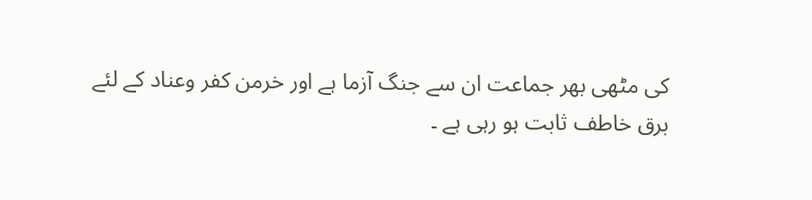کی مٹھی بھر جماعت ان سے جنگ آزما ہے اور خرمن کفر وعناد کے لئے برق خاطف ثابت ہو رہی ہے ۔